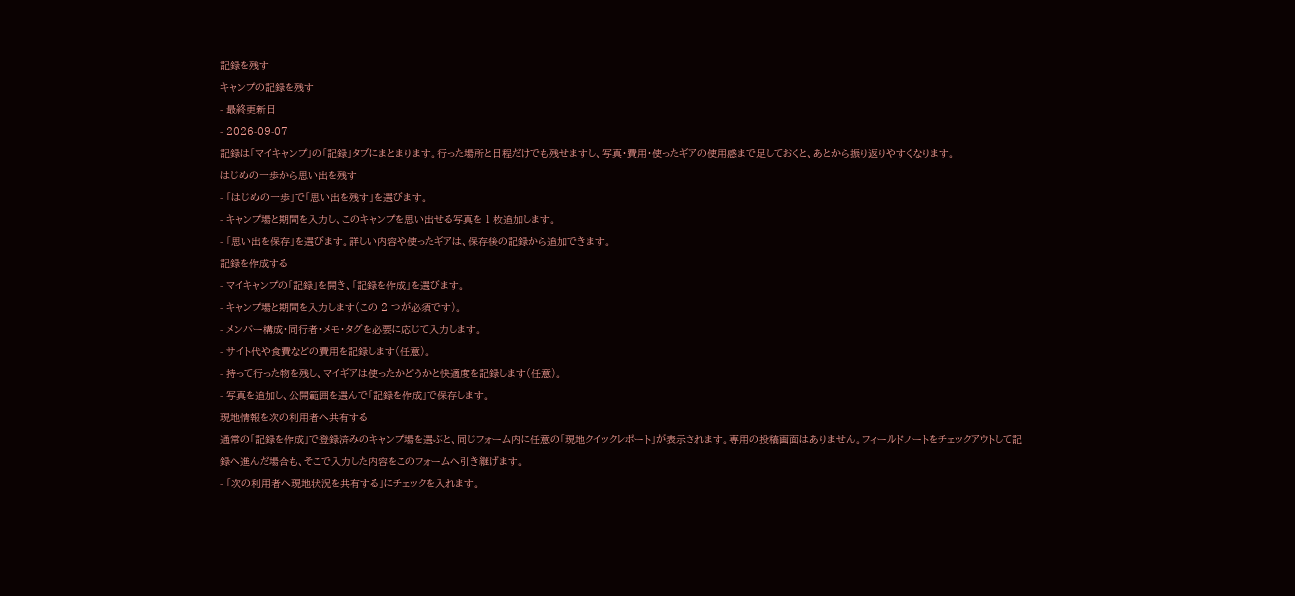記録を残す
キャンプの記録を残す
- 最終更新日
- 2026-09-07
記録は「マイキャンプ」の「記録」タブにまとまります。行った場所と日程だけでも残せますし、写真・費用・使ったギアの使用感まで足しておくと、あとから振り返りやすくなります。
はじめの一歩から思い出を残す
- 「はじめの一歩」で「思い出を残す」を選びます。
- キャンプ場と期間を入力し、このキャンプを思い出せる写真を 1 枚追加します。
- 「思い出を保存」を選びます。詳しい内容や使ったギアは、保存後の記録から追加できます。
記録を作成する
- マイキャンプの「記録」を開き、「記録を作成」を選びます。
- キャンプ場と期間を入力します(この 2 つが必須です)。
- メンバー構成・同行者・メモ・タグを必要に応じて入力します。
- サイト代や食費などの費用を記録します(任意)。
- 持って行った物を残し、マイギアは使ったかどうかと快適度を記録します(任意)。
- 写真を追加し、公開範囲を選んで「記録を作成」で保存します。
現地情報を次の利用者へ共有する
通常の「記録を作成」で登録済みのキャンプ場を選ぶと、同じフォーム内に任意の「現地クイックレポート」が表示されます。専用の投稿画面はありません。フィールドノートをチェックアウトして記録へ進んだ場合も、そこで入力した内容をこのフォームへ引き継げます。
- 「次の利用者へ現地状況を共有する」にチェックを入れます。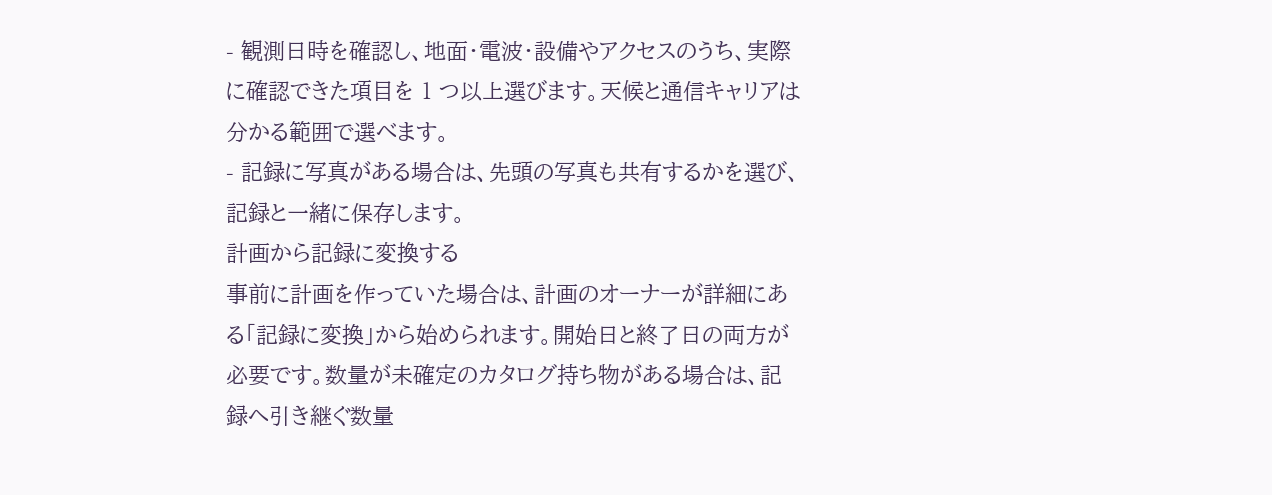- 観測日時を確認し、地面・電波・設備やアクセスのうち、実際に確認できた項目を 1 つ以上選びます。天候と通信キャリアは分かる範囲で選べます。
- 記録に写真がある場合は、先頭の写真も共有するかを選び、記録と一緒に保存します。
計画から記録に変換する
事前に計画を作っていた場合は、計画のオーナーが詳細にある「記録に変換」から始められます。開始日と終了日の両方が必要です。数量が未確定のカタログ持ち物がある場合は、記録へ引き継ぐ数量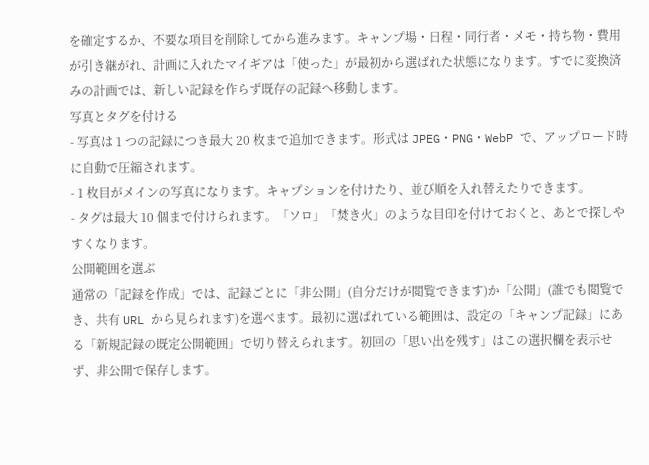を確定するか、不要な項目を削除してから進みます。キャンプ場・日程・同行者・メモ・持ち物・費用が引き継がれ、計画に入れたマイギアは「使った」が最初から選ばれた状態になります。すでに変換済みの計画では、新しい記録を作らず既存の記録へ移動します。
写真とタグを付ける
- 写真は 1 つの記録につき最大 20 枚まで追加できます。形式は JPEG・PNG・WebP で、アップロード時に自動で圧縮されます。
- 1 枚目がメインの写真になります。キャプションを付けたり、並び順を入れ替えたりできます。
- タグは最大 10 個まで付けられます。「ソロ」「焚き火」のような目印を付けておくと、あとで探しやすくなります。
公開範囲を選ぶ
通常の「記録を作成」では、記録ごとに「非公開」(自分だけが閲覧できます)か「公開」(誰でも閲覧でき、共有 URL から見られます)を選べます。最初に選ばれている範囲は、設定の「キャンプ記録」にある「新規記録の既定公開範囲」で切り替えられます。初回の「思い出を残す」はこの選択欄を表示せず、非公開で保存します。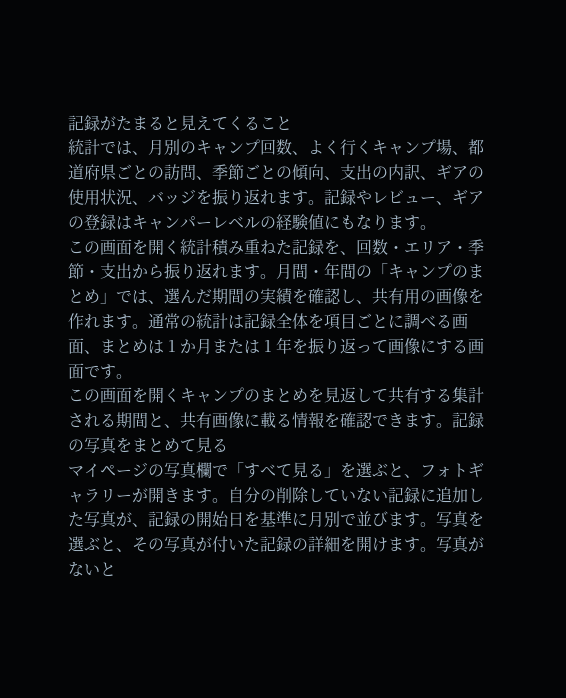記録がたまると見えてくること
統計では、月別のキャンプ回数、よく行くキャンプ場、都道府県ごとの訪問、季節ごとの傾向、支出の内訳、ギアの使用状況、バッジを振り返れます。記録やレビュー、ギアの登録はキャンパーレベルの経験値にもなります。
この画面を開く統計積み重ねた記録を、回数・エリア・季節・支出から振り返れます。月間・年間の「キャンプのまとめ」では、選んだ期間の実績を確認し、共有用の画像を作れます。通常の統計は記録全体を項目ごとに調べる画面、まとめは 1 か月または 1 年を振り返って画像にする画面です。
この画面を開くキャンプのまとめを見返して共有する集計される期間と、共有画像に載る情報を確認できます。記録の写真をまとめて見る
マイページの写真欄で「すべて見る」を選ぶと、フォトギャラリーが開きます。自分の削除していない記録に追加した写真が、記録の開始日を基準に月別で並びます。写真を選ぶと、その写真が付いた記録の詳細を開けます。写真がないと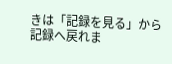きは「記録を見る」から記録へ戻れま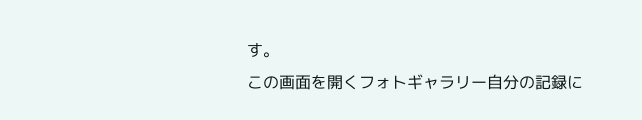す。
この画面を開くフォトギャラリー自分の記録に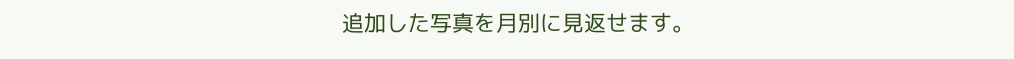追加した写真を月別に見返せます。